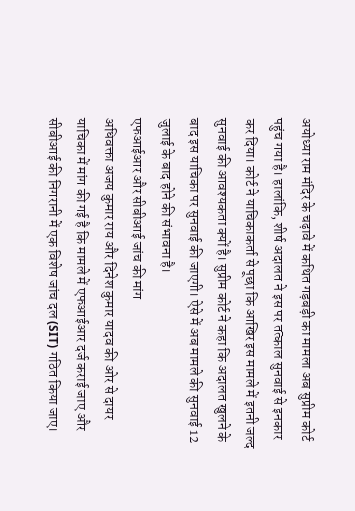अयोध्या राम मंदिर के चढ़ावे में कथित गड़बड़ी का मामला अब सुप्रीम कोर्ट पहुंच गया है। हालांकि, शीर्ष अदालत ने इस पर तत्काल सुनवाई से इनकार कर दिया। कोर्ट ने याचिकाकर्ता से पूछा कि आखिर इस मामले में इतनी जल्द सुनवाई की आवश्यकता क्यों है। सुप्रीम कोर्ट ने कहा कि अदालत खुलने के बाद इस याचिका पर सुनवाई की जाएगी। ऐसे में अब मामले की सुनवाई 12 जुलाई के बाद होने की संभावना है।
एफआईआर और सीबीआई जांच की मांग
अधिवक्ता अजय कुमार राय और दिनेश कुमार यादव की ओर से दायर याचिका में मांग की गई है कि मामले में एफआईआर दर्ज कराई जाए और सीबीआई की निगरानी में एक विशेष जांच दल (SIT) गठित किया जाए।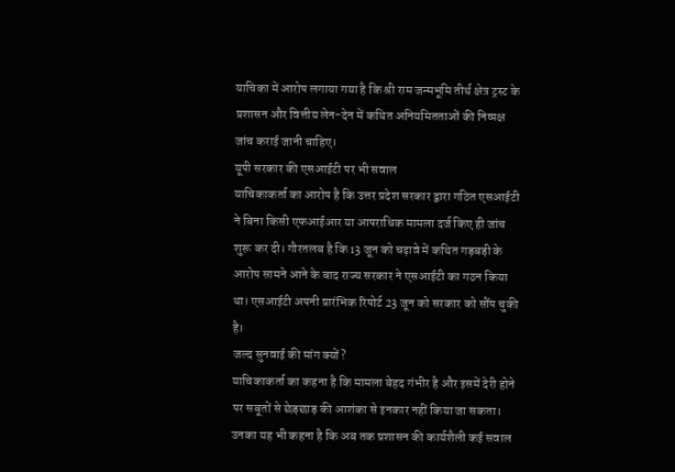याचिका में आरोप लगाया गया है कि श्री राम जन्मभूमि तीर्थ क्षेत्र ट्रस्ट के प्रशासन और वित्तीय लेन-देन में कथित अनियमितताओं की निष्पक्ष जांच कराई जानी चाहिए।
यूपी सरकार की एसआईटी पर भी सवाल
याचिकाकर्ता का आरोप है कि उत्तर प्रदेश सरकार द्वारा गठित एसआईटी ने बिना किसी एफआईआर या आपराधिक मामला दर्ज किए ही जांच शुरू कर दी। गौरतलब है कि 13 जून को चढ़ावे में कथित गड़बड़ी के आरोप सामने आने के बाद राज्य सरकार ने एसआईटी का गठन किया था। एसआईटी अपनी प्रारंभिक रिपोर्ट 23 जून को सरकार को सौंप चुकी है।
जल्द सुनवाई की मांग क्यों?
याचिकाकर्ता का कहना है कि मामला बेहद गंभीर है और इसमें देरी होने पर सबूतों से छेड़छाड़ की आशंका से इनकार नहीं किया जा सकता। उनका यह भी कहना है कि अब तक प्रशासन की कार्यशैली कई सवाल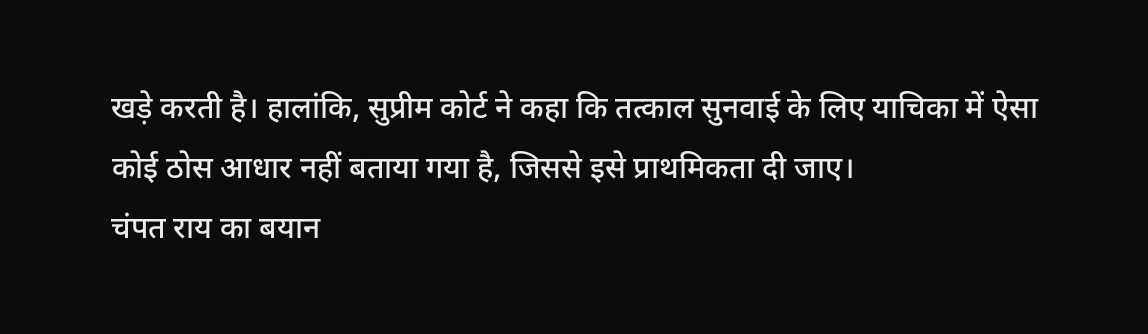खड़े करती है। हालांकि, सुप्रीम कोर्ट ने कहा कि तत्काल सुनवाई के लिए याचिका में ऐसा कोई ठोस आधार नहीं बताया गया है, जिससे इसे प्राथमिकता दी जाए।
चंपत राय का बयान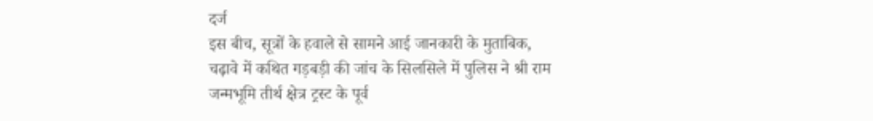दर्ज
इस बीच, सूत्रों के हवाले से सामने आई जानकारी के मुताबिक, चढ़ावे में कथित गड़बड़ी की जांच के सिलसिले में पुलिस ने श्री राम जन्मभूमि तीर्थ क्षेत्र ट्रस्ट के पूर्व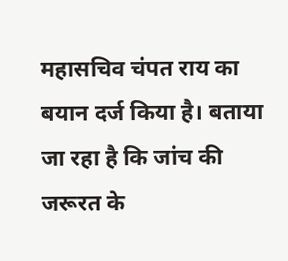महासचिव चंपत राय का बयान दर्ज किया है। बताया जा रहा है कि जांच की जरूरत के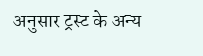अनुसार ट्रस्ट के अन्य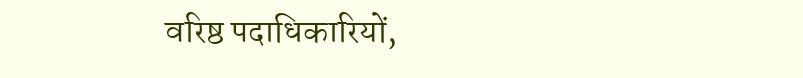वरिष्ठ पदाधिकारियों,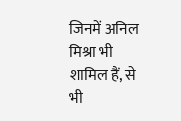जिनमें अनिल मिश्रा भी शामिल हैं, से भी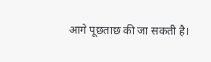आगे पूछताछ की जा सकती है।